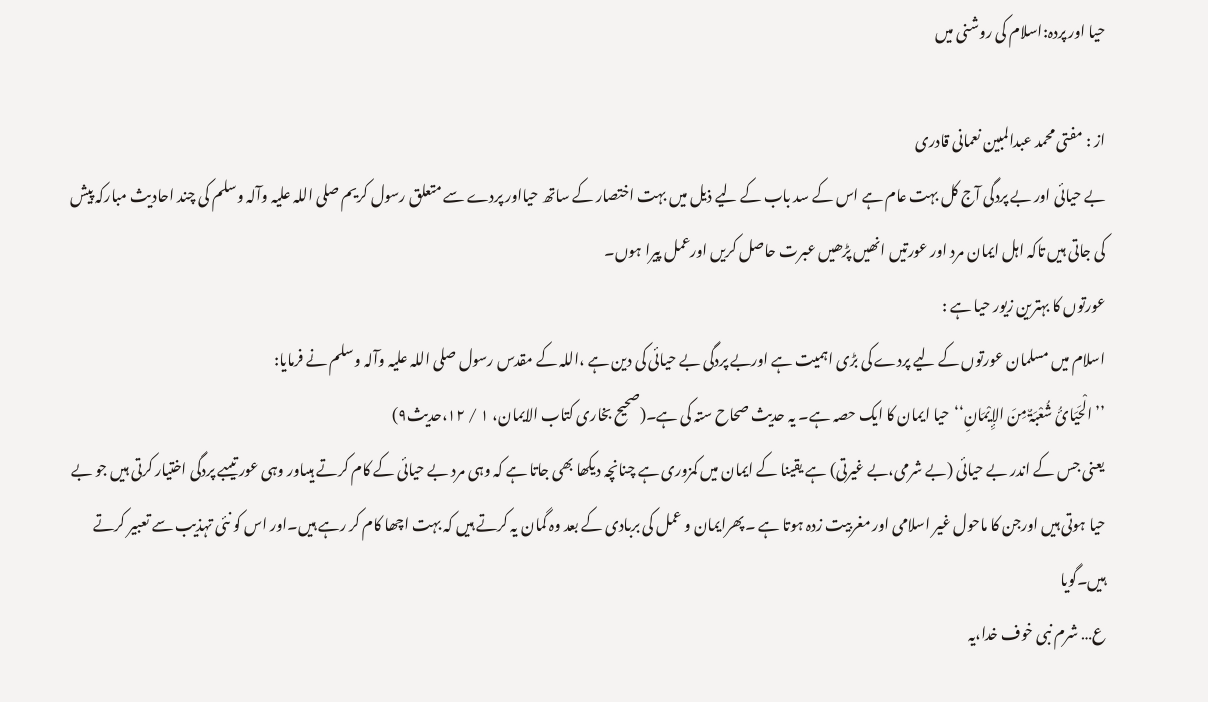حیا اور پردہ:اسلام کی روشنی میں

از : مفتی محمد عبدالمبین نعمانی قادری
بے حیائی اور بے پردگی آج کل بہت عام ہے اس کے سد باب کے لیے ذیل میں بہت اختصار کے ساتھ حیااور پردے سے متعلق رسول کریم صلی اللہ علیہ وآلہ وسلم کی چند احادیث مبارکہ پیش کی جاتی ہیں تاکہ اہل ایمان مرد اور عورتیں انھیں پڑھیں عبرت حاصل کریں اورعمل پیرا ہوں۔
عورتوں کا بہترین زیور حیا ہے :
اسلام میں مسلمان عورتوں کے لیے پردے کی بڑی اہمیت ہے اوربے پردگی بے حیائی کی دین ہے ،اللہ کے مقدس رسول صلی اللہ علیہ وآلہ وسلم نے فرمایا:
’’الْحَیَائُ شُعْبَۃٌ مِنَ الإِیْمَانِ‘‘حیا ایمان کا ایک حصہ ہے۔ یہ حدیث صحاح ستہ کی ہے۔(صحیح بخاری کتاب الایمان، ۱ / ۱۲،حدیث۹)
یعنی جس کے اندر بے حیائی (بے شرمی،بے غیرتی) ہے یقینا کے ایمان میں کمزوری ہے چنانچہ دیکھا بھی جاتا ہے کہ وہی مرد بے حیائی کے کام کرتے ہیںاور وہی عورتیںبے پردگی اختیار کرتی ہیں جو بے حیا ہوتی ہیں اورجن کا ماحول غیر اسلامی اور مغربیت زدہ ہوتا ہے ۔پھرایمان و عمل کی بربادی کے بعد وہ گمان یہ کرتے ہیں کہ بہت اچھا کام کر رہے ہیں۔اور اس کو نئی تہذیب سے تعبیر کرتے ہیں۔گویا
ع… شرم نبی خوف خدا،یہ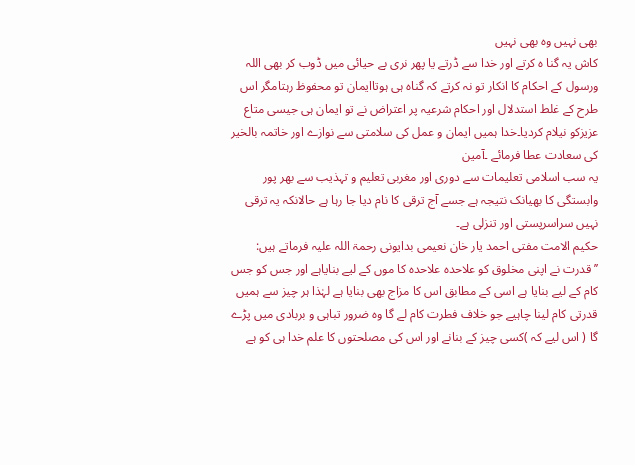بھی نہیں وہ بھی نہیں
کاش یہ گنا ہ کرتے اور خدا سے ڈرتے یا پھر نری بے حیائی میں ڈوب کر بھی اللہ ورسول کے احکام کا انکار تو نہ کرتے کہ گناہ ہی ہوتاایمان تو محفوظ رہتامگر اس طرح کے غلط استدلال اور احکام شرعیہ پر اعتراض نے تو ایمان ہی جیسی متاع عزیزکو نیلام کردیا۔خدا ہمیں ایمان و عمل کی سلامتی سے نوازے اور خاتمہ بالخیر کی سعادت عطا فرمائے ۔آمین
یہ سب اسلامی تعلیمات سے دوری اور مغربی تعلیم و تہذیب سے بھر پور وابستگی کا بھیانک نتیجہ ہے جسے آج ترقی کا نام دیا جا رہا ہے حالانکہ یہ ترقی نہیں سراسرپستی اور تنزلی ہے۔
حکیم الامت مفتی احمد یار خان نعیمی بدایونی رحمۃ اللہ علیہ فرماتے ہیں:
’’قدرت نے اپنی مخلوق کو علاحدہ علاحدہ کا موں کے لیے بنایاہے اور جس کو جس کام کے لیے بنایا ہے اسی کے مطابق اس کا مزاج بھی بنایا ہے لہٰذا ہر چیز سے ہمیں قدرتی کام لینا چاہیے جو خلاف فطرت کام لے گا وہ ضرور تباہی و بربادی میں پڑے گا ( اس لیے کہ )کسی چیز کے بنانے اور اس کی مصلحتوں کا علم خدا ہی کو ہے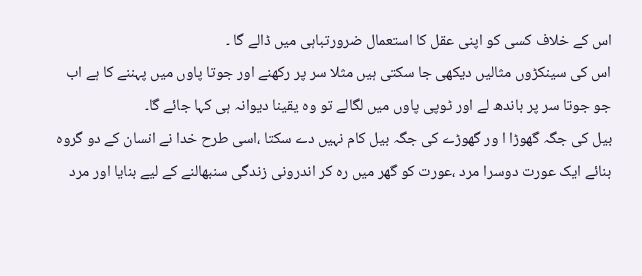اس کے خلاف کسی کو اپنی عقل کا استعمال ضرورتباہی میں ڈالے گا ۔
اس کی سینکڑوں مثالیں دیکھی جا سکتی ہیں مثلا سر پر رکھنے اور جوتا پاوں میں پہننے کا ہے اب جو جوتا سر پر باندھ لے اور ٹوپی پاوں میں لگالے تو وہ یقینا دیوانہ ہی کہا جائے گا۔
بیل کی جگہ گھوڑا ا ور گھوڑے کی جگہ بیل کام نہیں دے سکتا ،اسی طرح خدا نے انسان کے دو گروہ بنائے ایک عورت دوسرا مرد ،عورت کو گھر میں رہ کر اندرونی زندگی سنبھالنے کے لیے بنایا اور مرد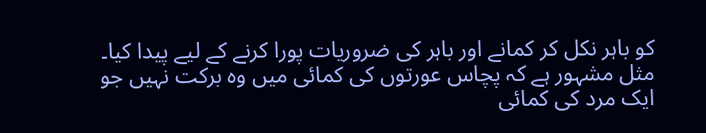کو باہر نکل کر کمانے اور باہر کی ضروریات پورا کرنے کے لیے پیدا کیا۔ مثل مشہور ہے کہ پچاس عورتوں کی کمائی میں وہ برکت نہیں جو ایک مرد کی کمائی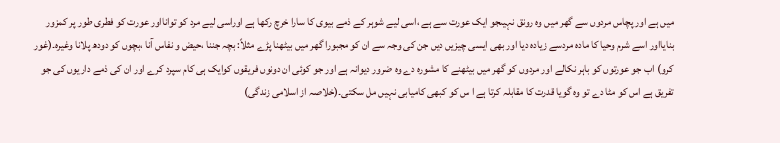میں ہے اور پچاس مردوں سے گھر میں وہ رونق نہیںجو ایک عورت سے ہے ،اسی لیے شوہر کے ذمے بیوی کا سارا خرچ رکھا ہے اوراسی لیے مرد کو توانااور عورت کو فطری طور پر کمزور بنایااور اسے شرم وحیا کا مادہ مردسے زیادہ دیا اور بھی ایسی چیزیں دیں جن کی وجہ سے ان کو مجبورا گھر میں بیٹھنا پڑے مثلاً: بچہ جننا ،حیض و نفاس آنا ،بچوں کو دودھ پلانا وغیرہ۔(غور کرو) اب جو عورتوں کو باہر نکالے اور مردوں کو گھر میں بیٹھنے کا مشورہ دے وہ ضرور دیوانہ ہے اور جو کوئی ان دونوں فریقوں کوایک ہی کام سپرد کرے اور ان کی ذمے داریوں کی جو تفریق ہے اس کو مٹا دے تو وہ گویا قدرت کا مقابلہ کرتا ہے ا س کو کبھی کامیابی نہیں مل سکتی۔(خلاصہ از اسلامی زندگی)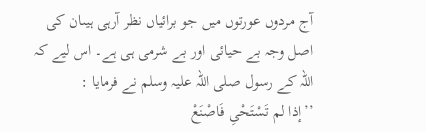آج مردوں عورتوں میں جو برائیاں نظر آرہی ہیںان کی اصل وجہ بے حیائی اور بے شرمی ہی ہے۔ اس لیے کہ اللہ کے رسول صلی اللہ علیہ وسلم نے فرمایا :
’’إذا لم تَسْتَحْیِ فَاصْنَعْ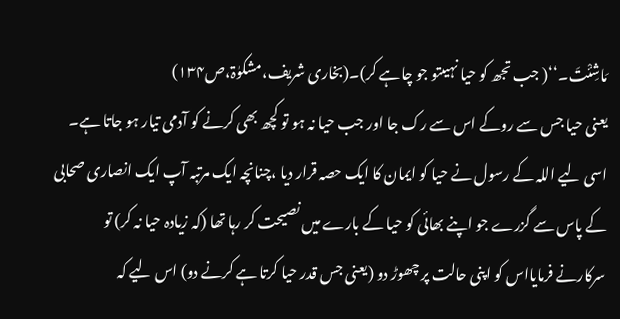مَاشِئْتَ۔‘‘( جب تجھ کو حیا نہیںتو جو چاہے کر)۔(بخاری شریف،مشکوٰۃ،ص۱۳۴)
یعنی حیا جس سے روکے اس سے رک جا اور جب حیا نہ ہو تو کچھ بھی کرنے کو آدمی تیار ہو جاتا ہے۔
اسی لیے اللہ کے رسول نے حیا کو ایمان کا ایک حصہ قرار دیا ،چنانچہ ایک مرتبہ آپ ایک انصاری صحابی کے پاس سے گزرے جو اپنے بھائی کو حیا کے بارے میں نصیحت کر رہا تھا (کہ زیادہ حیا نہ کر) تو سرکارنے فرمایااس کو اپنی حالت پر چھوڑ دو (یعنی جس قدر حیا کرتا ہے کرنے دو) اس لیے کہ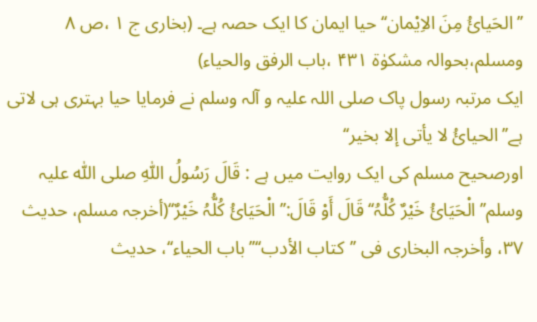’’الحَیائُ مِنَ الاِیْمان‘‘حیا ایمان کا ایک حصہ ہے۔ (بخاری ج ۱ ،ص ۸ ومسلم،بحوالہ مشکوٰۃ ۴۳۱ ،باب الرفق والحیاء)
ایک مرتبہ رسول پاک صلی اللہ علیہ و آلہ وسلم نے فرمایا حیا بہتری ہی لاتی ہے’’الحیائُ لا یأتی إلا بخیر‘‘
اورصحیح مسلم کی ایک روایت میں ہے : قَالَ رَسُولُ اللّٰہِ صلی اللّٰہ علیہ وسلم’’الْحَیَائُ خَیْرٌ کُلُّہُ‘‘ قَالَ أَوْ قَالَ:’’الْحَیَائُ کُلُّہُ خَیْرٌ‘‘(أخرجہ مسلم، حدیث ۳۷، وأخرجہ البخاری فی ’’کتاب الأدب‘‘’’باب الحیاء‘‘، حدیث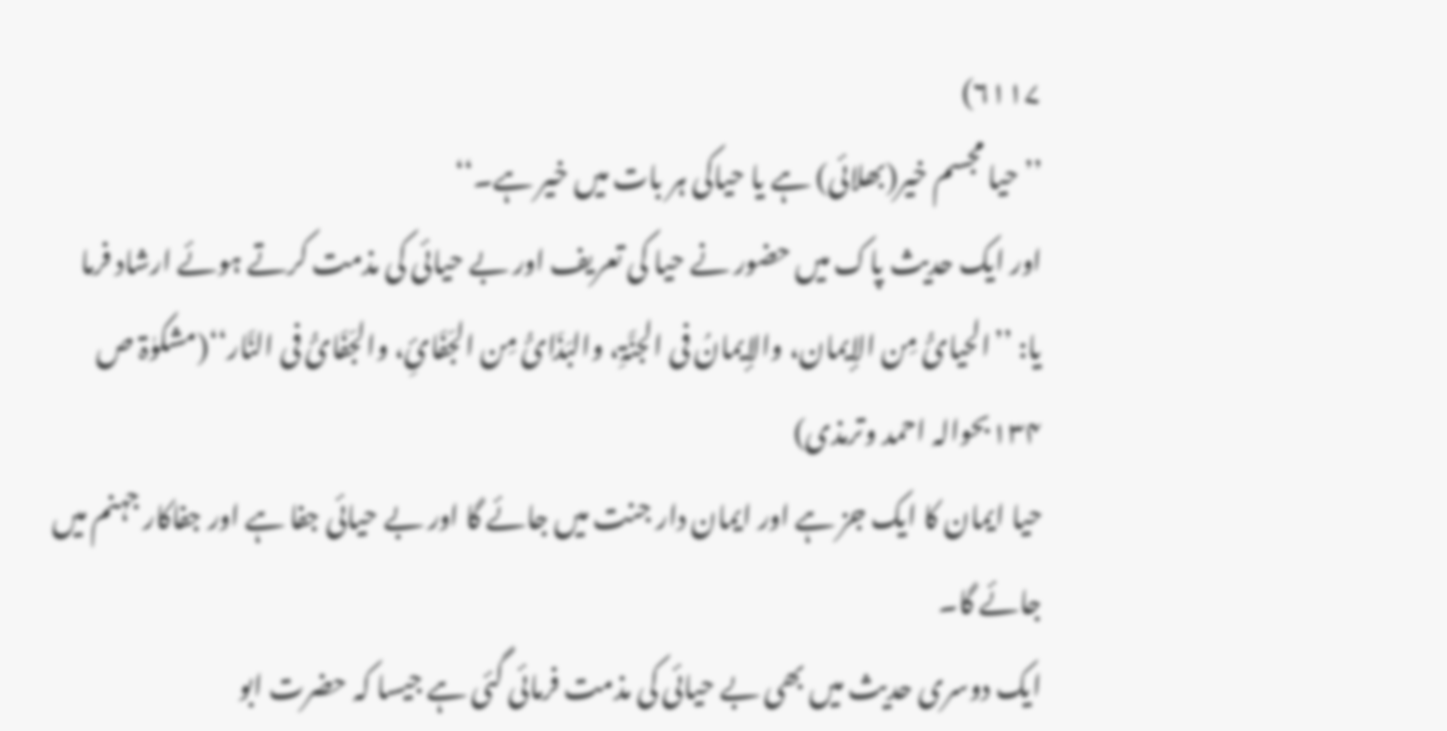۶۱۱۷)
’’حیا مجسم خیر(بھلائی) ہے یا حیاکی ہر بات میں خیر ہے۔‘‘
اور ایک حدیث پاک میں حضور نے حیا کی تعریف اور بے حیائی کی مذمت کرتے ہوئے ارشاد فرما یا: ’’الحیائُ مِن الإیمان، والإیمانُ فی الجنَّۃِ، والبَذَائُ مِن الجَفَائِ، والجَفَائُ فی النَّار‘‘(مشکوٰۃ ص ۱۳۴بحوالہ احمد وترمذی)
حیا ایمان کا ایک جز ہے اور ایمان دار جنت میں جائے گا اور بے حیائی جفا ہے اور جفاکار جہنم میں جائے گا۔
ایک دوسری حدیث میں بھی بے حیائی کی مذمت فرمائی گئی ہے جیسا کہ حضرت ابو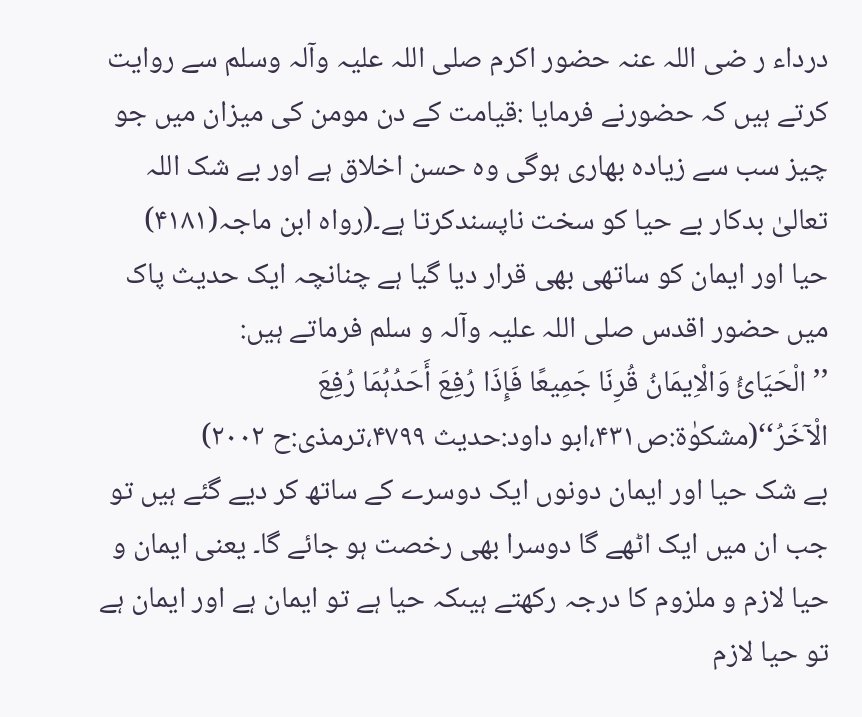درداء ر ضی اللہ عنہ حضور اکرم صلی اللہ علیہ وآلہ وسلم سے روایت کرتے ہیں کہ حضورنے فرمایا :قیامت کے دن مومن کی میزان میں جو چیز سب سے زیادہ بھاری ہوگی وہ حسن اخلاق ہے اور بے شک اللہ تعالیٰ بدکار بے حیا کو سخت ناپسندکرتا ہے۔(رواہ ابن ماجہ(۴۱۸۱)
حیا اور ایمان کو ساتھی بھی قرار دیا گیا ہے چنانچہ ایک حدیث پاک میں حضور اقدس صلی اللہ علیہ وآلہ و سلم فرماتے ہیں:
’’الْحَیَائُ وَالْاِیمَانُ قُرِنَا جَمِیعًا فَإِذَا رُفِعَ أَحَدُہُمَا رُفِعَ الْآخَرُ‘‘(مشکوٰۃ:ص۴۳۱،ابو داود:حدیث ۴۷۹۹،ترمذی:ح ۲۰۰۲)
بے شک حیا اور ایمان دونوں ایک دوسرے کے ساتھ کر دیے گئے ہیں تو جب ان میں ایک اٹھے گا دوسرا بھی رخصت ہو جائے گا۔ یعنی ایمان و حیا لازم و ملزوم کا درجہ رکھتے ہیںکہ حیا ہے تو ایمان ہے اور ایمان ہے تو حیا لازم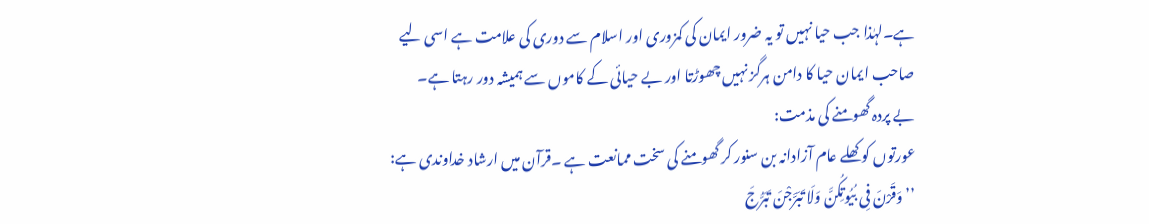ہے۔لہٰذا جب حیا نہیں تو یہ ضرور ایمان کی کمزوری اور اسلام سے دوری کی علامت ہے اسی لیے صاحب ایمان حیا کا دامن ہرگز نہیں چھوڑتا اور بے حیائی کے کاموں سے ہمیشہ دور رہتا ہے۔
بے پردہ گھومنے کی مذمت:
عورتوں کو کھلے عام آزادانہ بن سنور کر گھومنے کی سخت ممانعت ہے ۔قرآن میں ارشاد خداوندی ہے:
’’وَقَرْنَ فِی بُیُوتِکُنَّ وَلَا تَبَرَّجْنَ تَبَرُّجَ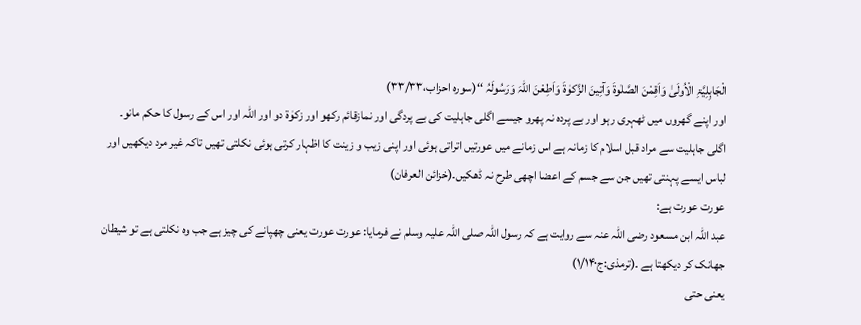الْجَاہِلِیَّۃِ الْاُولَیٰ وَاَقِمْنَ الصَّلٰوۃَ وَآتِینَ الزَّکوٰۃَ وَاَطِعْنَ اللّٰہَ وَرَسُولَہُ ‘‘(سورہ احزاب،۳۳/۳۳)
اور اپنے گھروں میں ٹھہری رہو اور بے پردہ نہ پھرو جیسے اگلی جاہلیت کی بے پردگی اور نمازقائم رکھو اور زکوٰۃ دو اور اللہ اور اس کے رسول کا حکم مانو۔
اگلی جاہلیت سے مراد قبل اسلام کا زمانہ ہے اس زمانے میں عورتیں اتراتی ہوئی اور اپنی زیب و زینت کا اظہار کرتی ہوئی نکلتی تھیں تاکہ غیر مرد دیکھیں اور لباس ایسے پہنتی تھیں جن سے جسم کے اعضا اچھی طرح نہ ڈھکیں۔(خزائن العرفان)
عورت عورت ہے:
عبد اللہ ابن مسعود رضی اللہ عنہ سے روایت ہے کہ رسول اللہ صلی اللہ علیہ وسلم نے فرمایا: عورت عورت یعنی چھپانے کی چیز ہے جب وہ نکلتی ہے تو شیطان جھانک کر دیکھتا ہے ۔(ترمذی:ج۱/۱۴۰)
یعنی حتی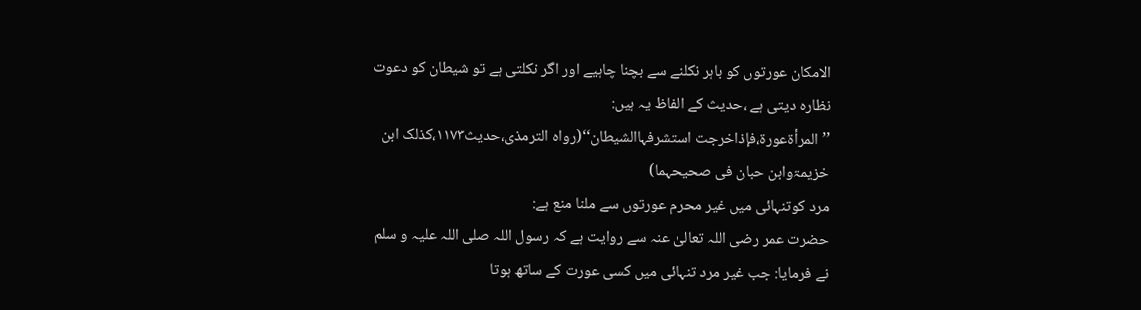الامکان عورتوں کو باہر نکلنے سے بچنا چاہیے اور اگر نکلتی ہے تو شیطان کو دعوت نظارہ دیتی ہے ،حدیث کے الفاظ یہ ہیں:
’’المرأۃعورۃ،فإذاخرجت استشرفہاالشیطان‘‘(رواہ الترمذی،حدیث۱۱۷۳،کذلک ابن خزیمۃوابن حبان فی صحیحہما)
مرد کوتنہائی میں غیر محرم عورتوں سے ملنا منع ہے:
حضرت عمر رضی اللہ تعالیٰ عنہ سے روایت ہے کہ رسول اللہ صلی اللہ علیہ و سلم نے فرمایا: جب غیر مرد تنہائی میں کسی عورت کے ساتھ ہوتا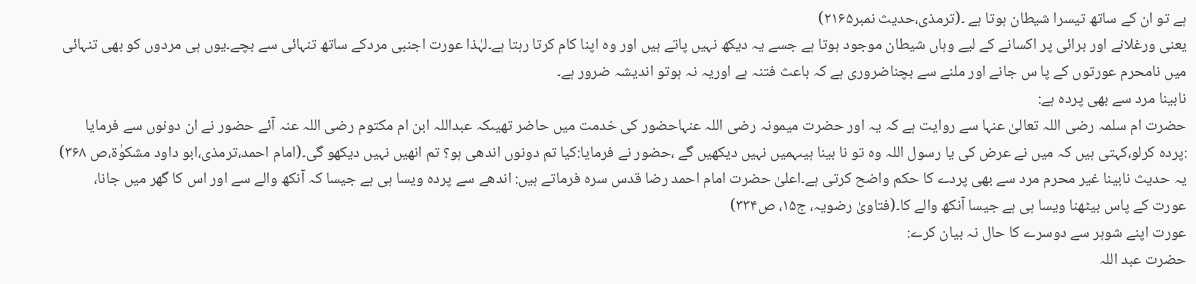ہے تو ان کے ساتھ تیسرا شیطان ہوتا ہے ۔(ترمذی،حدیث نمبر۲۱۶۵)
یعنی ورغلانے اور برائی پر اکسانے کے لیے وہاں شیطان موجود ہوتا ہے جسے یہ دیکھ نہیں پاتے ہیں اور وہ اپنا کام کرتا رہتا ہے۔لہٰذا عورت اجنبی مردکے ساتھ تنہائی سے بچے۔یوں ہی مردوں کو بھی تنہائی میں نامحرم عورتوں کے پا س جانے اور ملنے سے بچناضروری ہے کہ باعث فتنہ ہے اوریہ نہ ہوتو اندیشہ ضرور ہے۔
نابینا مرد سے بھی پردہ ہے:
حضرت ام سلمہ رضی اللہ تعالیٰ عنہا سے روایت ہے کہ یہ اور حضرت میمونہ رضی اللہ عنہاحضور کی خدمت میں حاضر تھیںکہ عبداللہ ابن ام مکتوم رضی اللہ عنہ آئے حضور نے ان دونوں سے فرمایا :پردہ کرلو،کہتی ہیں کہ میں نے عرض کی یا رسول اللہ وہ تو نا بینا ہیںہمیں نہیں دیکھیں گے ،حضور نے فرمایا:کیا تم دونوں اندھی ہو؟ تم انھیں نہیں دیکھو گی۔(امام احمد،ترمذی،ابو داود مشکوٰۃ،ص ۳۶۸)
یہ حدیث نابینا غیر محرم مرد سے بھی پردے کا حکم واضح کرتی ہے۔اعلیٰ حضرت امام احمد رضا قدس سرہ فرماتے ہیں: اندھے سے پردہ ویسا ہی ہے جیسا کہ آنکھ والے سے اور اس کا گھر میں جانا، عورت کے پاس بیٹھنا ویسا ہی ہے جیسا آنکھ والے کا۔(فتاویٰ رضویہ، ج۱۵، ص۳۳۴)
عورت اپنے شوہر سے دوسرے کا حال نہ بیان کرے:
حضرت عبد اللہ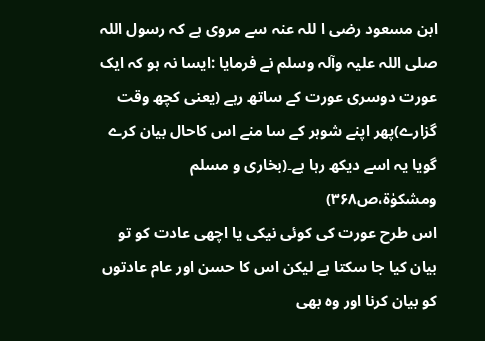ابن مسعود رضی ا للہ عنہ سے مروی ہے کہ رسول اللہ صلی اللہ علیہ وآلہ وسلم نے فرمایا :ایسا نہ ہو کہ ایک عورت دوسری عورت کے ساتھ رہے (یعنی کچھ وقت گزارے)پھر اپنے شوہر کے سا منے اس کاحال بیان کرے گویا یہ اسے دیکھ رہا ہے۔(بخاری و مسلم ومشکوٰۃ،ص۳۶۸)
اس طرح عورت کی کوئی نیکی یا اچھی عادت کو تو بیان کیا جا سکتا ہے لیکن اس کا حسن اور عام عادتوں کو بیان کرنا اور وہ بھی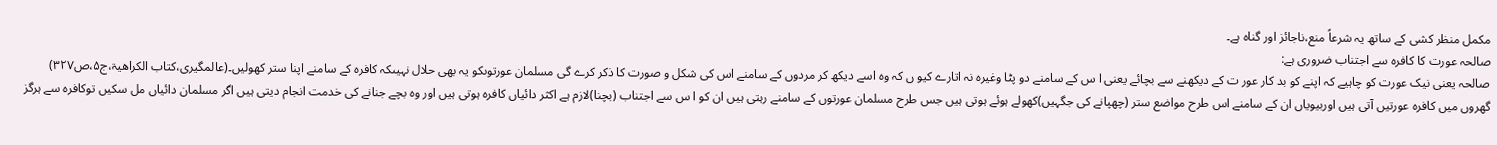مکمل منظر کشی کے ساتھ یہ شرعاً منع،ناجائز اور گناہ ہے۔
صالحہ عورت کا کافرہ سے اجتناب ضروری ہے:
صالحہ یعنی نیک عورت کو چاہیے کہ اپنے کو بد کار عور ت کے دیکھنے سے بچائے یعنی ا س کے سامنے دو پٹا وغیرہ نہ اتارے کیو ں کہ وہ اسے دیکھ کر مردوں کے سامنے اس کی شکل و صورت کا ذکر کرے گی مسلمان عورتوںکو یہ بھی حلال نہیںکہ کافرہ کے سامنے اپنا ستر کھولیں۔(عالمگیری،کتاب الکراھیۃ،ج۵،ص۳۲۷)
گھروں میں کافرہ عورتیں آتی ہیں اوربیویاں ان کے سامنے اس طرح مواضع ستر (چھپانے کی جگہیں)کھولے ہوئے ہوتی ہیں جس طرح مسلمان عورتوں کے سامنے رہتی ہیں ان کو ا س سے اجتناب (بچنا)لازم ہے اکثر دائیاں کافرہ ہوتی ہیں اور وہ بچے جنانے کی خدمت انجام دیتی ہیں اگر مسلمان دائیاں مل سکیں توکافرہ سے ہرگز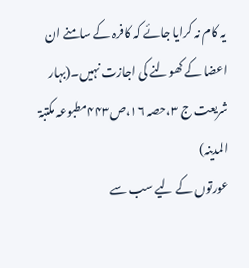یہ کام نہ کرایا جائے کہ کافرہ کے سامنے ان اعضا کے کھولنے کی اجازت نہیں۔(بہار شریعت ج ۳،حصہ ۱۶،ص۴۴۳مطبوعہ مکتبۃ المدینہ)
عورتوں کے لیے سب سے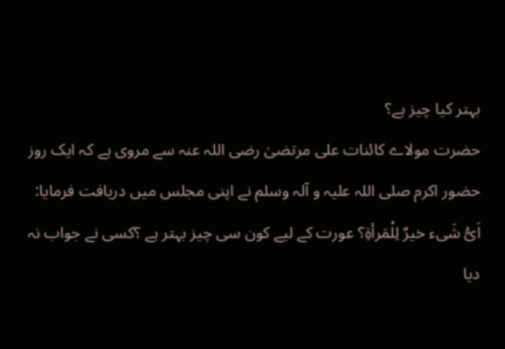بہتر کیا چیز ہے؟
حضرت مولاے کائنات علی مرتضیٰ رضی اللہ عنہ سے مروی ہے کہ ایک روز حضور اکرم صلی اللہ علیہ و آلہ وسلم نے اپنی مجلس میں دریافت فرمایا: اَیُّ شَیء خیرٌ لِلْمَرأۃِ؟ عورت کے لیے کون سی چیز بہتر ہے ؟کسی نے جواب نہ دیا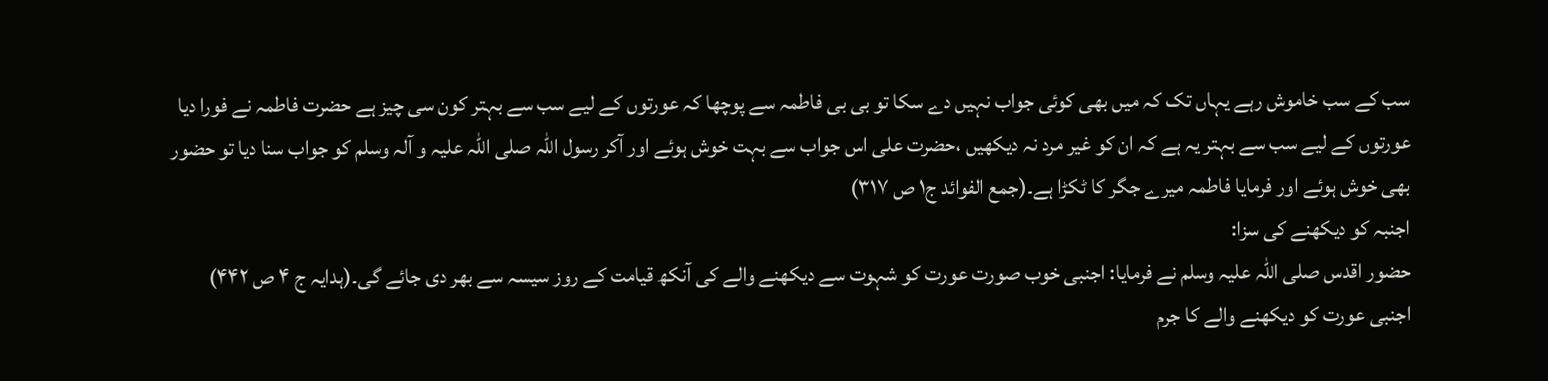سب کے سب خاموش رہے یہاں تک کہ میں بھی کوئی جواب نہیں دے سکا تو بی بی فاطمہ سے پوچھا کہ عورتوں کے لیے سب سے بہتر کون سی چیز ہے حضرت فاطمہ نے فورا دیا عورتوں کے لیے سب سے بہتر یہ ہے کہ ان کو غیر مرد نہ دیکھیں ،حضرت علی اس جواب سے بہت خوش ہوئے اور آکر رسول اللہ صلی اللہ علیہ و آلہ وسلم کو جواب سنا دیا تو حضور بھی خوش ہوئے اور فرمایا فاطمہ میرے جگر کا ٹکڑا ہے۔(جمع الفوائد ج۱ ص ۳۱۷)
اجنبہ کو دیکھنے کی سزا:
حضور اقدس صلی اللہ علیہ وسلم نے فرمایا: اجنبی خوب صورت عورت کو شہوت سے دیکھنے والے کی آنکھ قیامت کے روز سیسہ سے بھر دی جائے گی۔(ہدایہ ج ۴ ص ۴۴۲)
اجنبی عورت کو دیکھنے والے کا جرم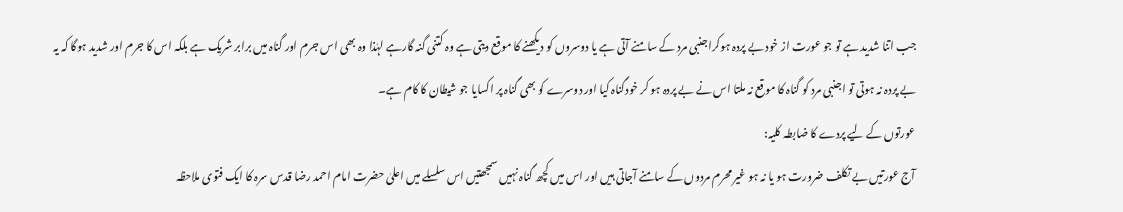جب اتنا شدید ہے تو جو عورت از خود بے پردہ ہوکراجنبی مرد کے سامنے آتی ہے یا دوسروں کو دیکھنے کا موقع دیتی ہے وہ کتنی گنہ گارہے لہٰذا وہ بھی اس جرم اور گناہ میں برابر شریک ہے بلکہ اس کا جرم اور شدید ہوگا کہ یہ بے پردہ نہ ہوتی تو اجنبی مرد کو گناہ کا موقع نہ ملتا اس نے بے پردہ ہو کر خودگناہ کیا اور دوسرے کو بھی گناہ پر اکسایا جو شیطان کا کام ہے۔
عورتوں کے لیے پردے کا ضابطہ کلیہ:
آج عورتیں بے تکلف ضرورت ہو یا نہ ہو غیر محرم مردوں کے سامنے آجاتی ہیں اور اس میں کچھ گناہ نہیں سمجھتیں اس سلسلے میں اعلیٰ حضرت امام احمد رضا قدس سرہ کا ایک فتوی ملاحظہ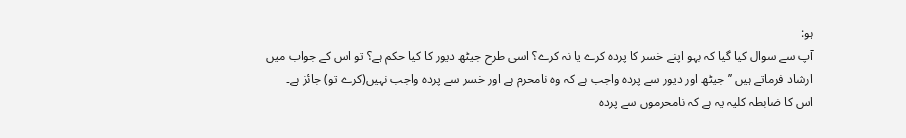ہو:
آپ سے سوال کیا گیا کہ بہو اپنے خسر کا پردہ کرے یا نہ کرے؟ اسی طرح جیٹھ دیور کا کیا حکم ہے؟ تو اس کے جواب میں ارشاد فرماتے ہیں ’’جیٹھ اور دیور سے پردہ واجب ہے کہ وہ نامحرم ہے اور خسر سے پردہ واجب نہیں(کرے تو) جائز ہے۔
اس کا ضابطہ کلیہ یہ ہے کہ نامحرموں سے پردہ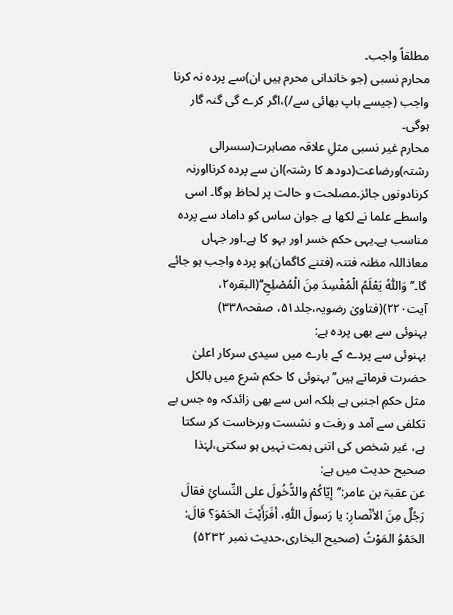مطلقاً واجب۔
محارم نسبی (جو خاندانی محرم ہیں ان)سے پردہ نہ کرنا واجب (جیسے باپ بھائی سے/)،اگر کرے گی گنہ گار ہوگی۔
محارم غیر نسبی مثلِ علاقہ مصاہرت(سسرالی رشتہ)ورضاعت(دودھ کا رشتہ)ان سے پردہ کرنااورنہ کرنادونوں جائز۔مصلحت و حالت پر لحاظ ہوگا۔ اسی واسطے علما نے لکھا ہے جوان ساس کو داماد سے پردہ مناسب ہے۔یہی حکم خسر اور بہو کا ہے۔اور جہاں معاذاللہ مظنہ فتنہ (فتنے کاگمان)ہو پردہ واجب ہو جائے گا۔’’وَاللّٰہُ یَعْلَمُ الْمُفْسِدَ مِنَ الْمُصْلِحِ‘‘(البقرہ۲، آیت۲۲۰)(فتاویٰ رضویہ،جلد۵۱، صفحہ۳۳۸)
بہنوئی سے بھی پردہ ہے:
بہنوئی سے پردے کے بارے میں سیدی سرکار اعلیٰ حضرت فرماتے ہیں’’ بہنوئی کا حکم شرع میں بالکل مثل حکمِ اجنبی ہے بلکہ اس سے بھی زائدکہ وہ جس بے تکلفی سے آمد و رفت و نشست وبرخاست کر سکتا ہے، غیر شخص کی اتنی ہمت نہیں ہو سکتی،لہٰذا صحیح حدیث میں ہے:
عن عقبۃ بن عامر:’’إیّاکُمْ والدُّخُولَ علی النِّسائِ فقالَ رَجُلٌ مِنَ الأنْصارِ: یا رَسولَ اللّٰہِ، أفَرَأَیْتَ الحَمْوَ؟ قالَ: الحَمْوُ المَوْتُ (صحیح البخاری،حدیث نمبر ۵۲۳۲)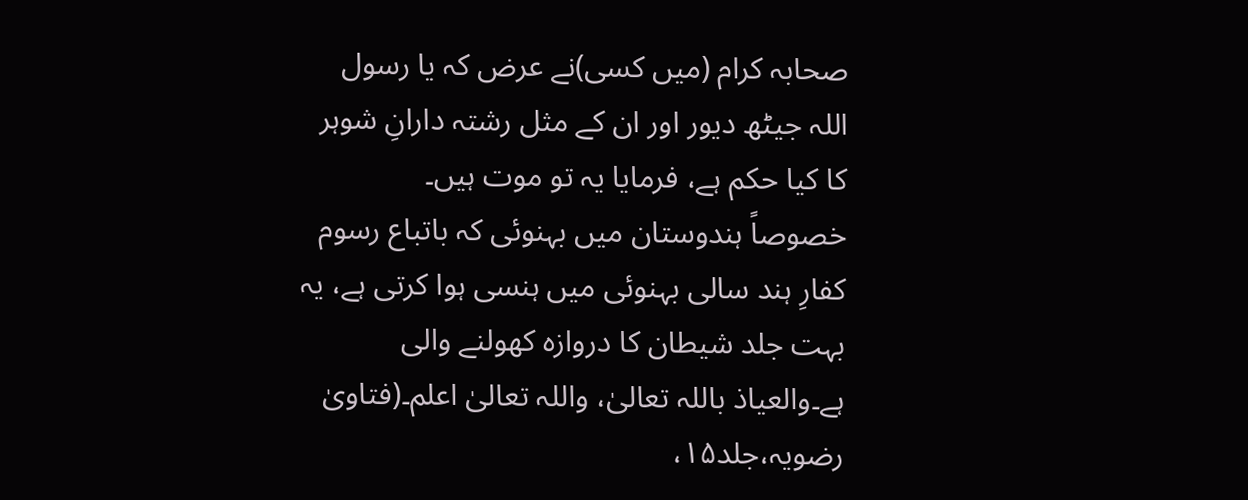صحابہ کرام (میں کسی)نے عرض کہ یا رسول اللہ جیٹھ دیور اور ان کے مثل رشتہ دارانِ شوہر کا کیا حکم ہے، فرمایا یہ تو موت ہیں۔
خصوصاً ہندوستان میں بہنوئی کہ باتباع رسوم کفارِ ہند سالی بہنوئی میں ہنسی ہوا کرتی ہے، یہ بہت جلد شیطان کا دروازہ کھولنے والی ہے۔والعیاذ باللہ تعالیٰ، واللہ تعالیٰ اعلم۔(فتاویٰ رضویہ،جلد۱۵،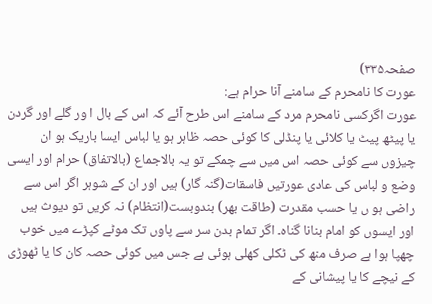صفحہ۳۳۵)
عورت کا نامحرم کے سامنے آنا حرام ہے:
عورت اگرکسی نامحرم مرد کے سامنے اس طرح آئے کہ اس کے بال ا ور گلے اور گردن یا پیٹھ پیٹ یا کلائی یا پنڈلی کا کوئی حصہ ظاہر ہو یا لباس ایسا باریک ہو ان چیزوں سے کوئی حصہ اس میں سے چمکے تو یہ بالاجماع (بالاتفاق) حرام اور ایسی وضع و لباس کی عادی عورتیں فاسقات(گنہ گار) ہیں اور ان کے شوہر اگر اس سے راضی ہو ں یا حسب مقدرت (طاقت بھر) بندوبست(انتظام) نہ کریں تو دیوث ہیں اور ایسوں کو امام بنانا گناہ۔ اگر تمام بدن سر سے پاوں تک موٹے کپڑے میں خوب چھپا ہوا ہے صرف منھ کی ٹکلی کھلی ہوئی ہے جس میں کوئی حصہ کان کا یا ٹھوڑی کے نیچے کا یا پیشانی کے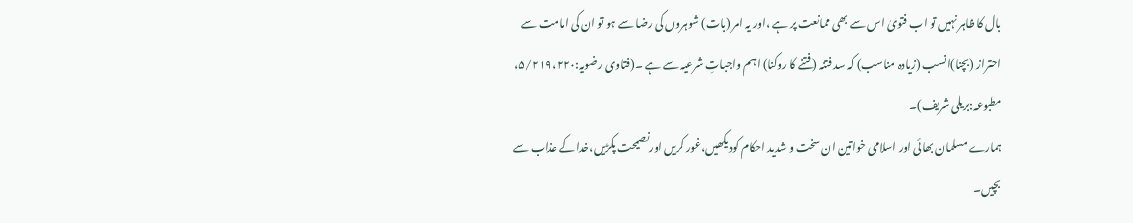بال کا ظاہر نہیں تو اب فتویٰ اس سے بھی ممانعت پر ہے ،اور یہ امر (بات) شوہروں کی رضا سے ہو تو ان کی امامت سے احتراز (بچنا)انسب (زیادہ مناسب) کہ سد فتنہ (فتنے کا روکنا) اہم واجباتِ شرعیہ سے ہے ۔(فتاوی رضویہ:۵/۲۱۹،۲۲۰، مطبوعہ:بریلی شریف)۔
ہمارے مسلمان بھائی اور اسلامی خواتین ان سخت و شدید احکام کودیکھیں،غور کریں اورنصیحت پکڑیں،خدا کے عذاب سے بچیں۔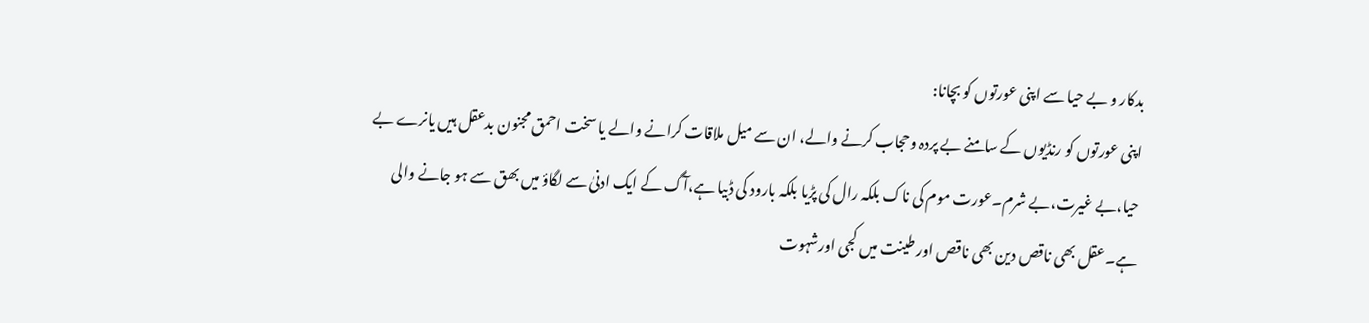بدکار و بے حیا سے اپنی عورتوں کو بچانا:
اپنی عورتوں کو رنڈیوں کے سامنے بے پردہ وحجاب کرنے والے، ان سے میل ملاقات کرانے والے یا سخت احمق مجنون بدعقل ہیں یانرے بے حیا،بے غیرت،بے شرم۔عورت موم کی ناک بلکہ رال کی پڑیا بلکہ بارود کی ڈبیا ہے،آگ کے ایک ادنیٰ سے لگاؤ میں بھق سے ہو جانے والی ہے۔عقل بھی ناقص دین بھی ناقص اور طینت میں کجی اورشہوت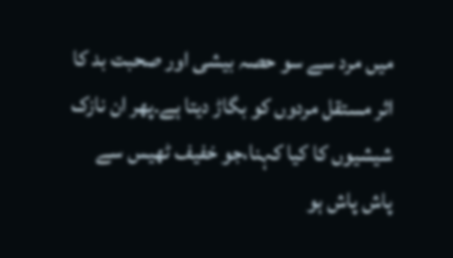میں مرد سے سو حصہ بیشی اور صحبت بد کا اثر مستقل مردوں کو بگاڑ دیتا ہے۔پھر ان نازک شیشیوں کا کیا کہنا،جو خفیف ٹھیس سے پاش پاش ہو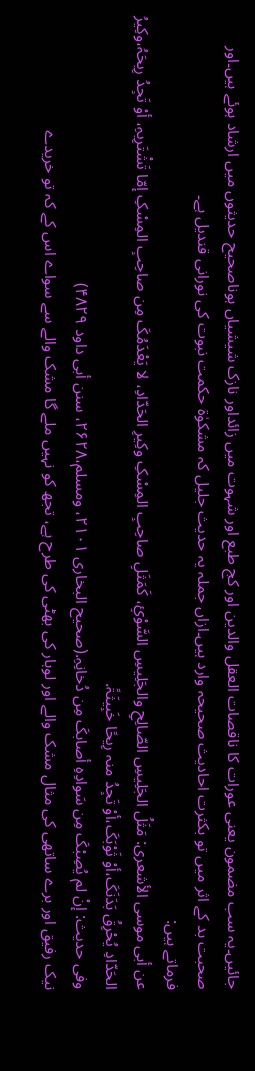جائیں۔یہ سب مضمون یعنی عورات کا ناقصات العقل والدین اور کج طبع اور شہوت میں زائداور نازک شیشیاں ہوناصحیح حدیثوں میں ارشاد ہوئے ہیں۔اور صحبت بد کے اثر میں تو بکثرت احادیث صحیحہ وارد ہیں۔ازاں جملہ یہ حدیث جلیل کہ مشکوٰۃ حکمت نبوت کی نورانی قندیل ہے۔
فرماتے ہیں:
عن أبی موسی الأشعری: مَثَلُ الجَلِیسِ الصّالِحِ والجَلِیسِ السَّوْئِ، کَمَثَلِ صاحِبِ المِسْکِ وکِیرِ الحَدّادِ، لا یَعْدَمُکَ مِن صاحِبِ المِسْکِ إمّا تَشْتَرِیہِ، أوْ تَجِدُ رِیحَہُ،وکِیرُ الحَدّادِ یُحْرِقُ بَدَنَکَ،أوْ ثَوْبَکَ،أوْ تَجِدُ منہ رِیحًا خَبِیثَۃً.
وفی حدیث: إنْ لم یُصِبْکَ مِن سَوادِہِ أصابکَ مِن دُخانِہِ.(صحیح البخاری ۲۱۰۱، ومسلم،۲۶۲۸، سنن أبی داود ۴۸۲۹)
نیک رفیق اور برے ساتھی کی مثال مشک والے اور لوہار کی بھٹی کی طرح ہے، تجھ کو نہیں ملے گا مشک والے سے سواے اس کے کہ تو خریدے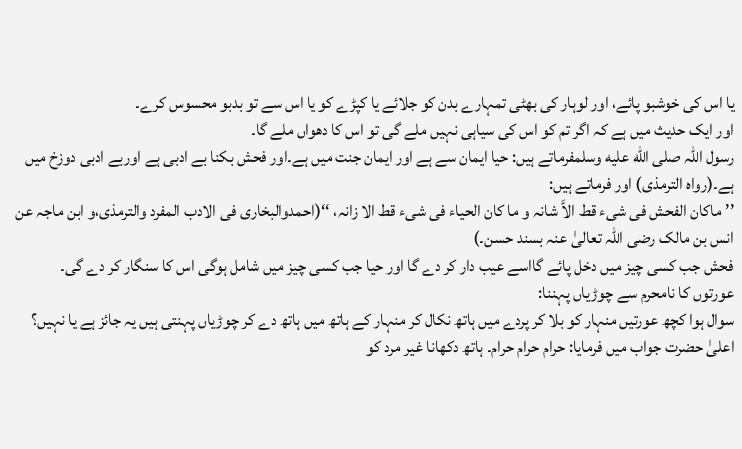یا اس کی خوشبو پائے، اور لوہار کی بھٹی تمہارے بدن کو جلائے یا کپڑے کو یا اس سے تو بدبو محسوس کرے۔
اور ایک حدیث میں ہے کہ اگر تم کو اس کی سیاہی نہیں ملے گی تو اس کا دھواں ملے گا۔
رسول اللہ صلى الله عليه وسلمفرماتے ہیں: حیا ایمان سے ہے اور ایمان جنت میں ہے۔اور فحش بکنا بے ادبی ہے اوربے ادبی دوزخ میں ہے۔(رواہ الترمذی) اور فرماتے ہیں:
’’ماکان الفحش فی شیء قط الاَّ شانہ و ما کان الحیاء فی شیء قط الا زانہ، ‘‘(احمدوالبخاری فی الادب المفرد والترمذی،و ابن ماجہ عن انس بن مالک رضی اللہ تعالیٰ عنہ بسند حسن۔)
فحش جب کسی چیز میں دخل پائے گااسے عیب دار کر دے گا اور حیا جب کسی چیز میں شامل ہوگی اس کا سنگار کر دے گی۔
عورتوں کا نامحرم سے چوڑیاں پہننا:
سوال ہوا کچھ عورتیں منہار کو بلا کر پردے میں ہاتھ نکال کر منہار کے ہاتھ میں ہاتھ دے کر چوڑیاں پہنتی ہیں یہ جائز ہے یا نہیں؟ اعلیٰ حضرت جواب میں فرمایا: حرام حرام حرام۔ ہاتھ دکھانا غیر مرد کو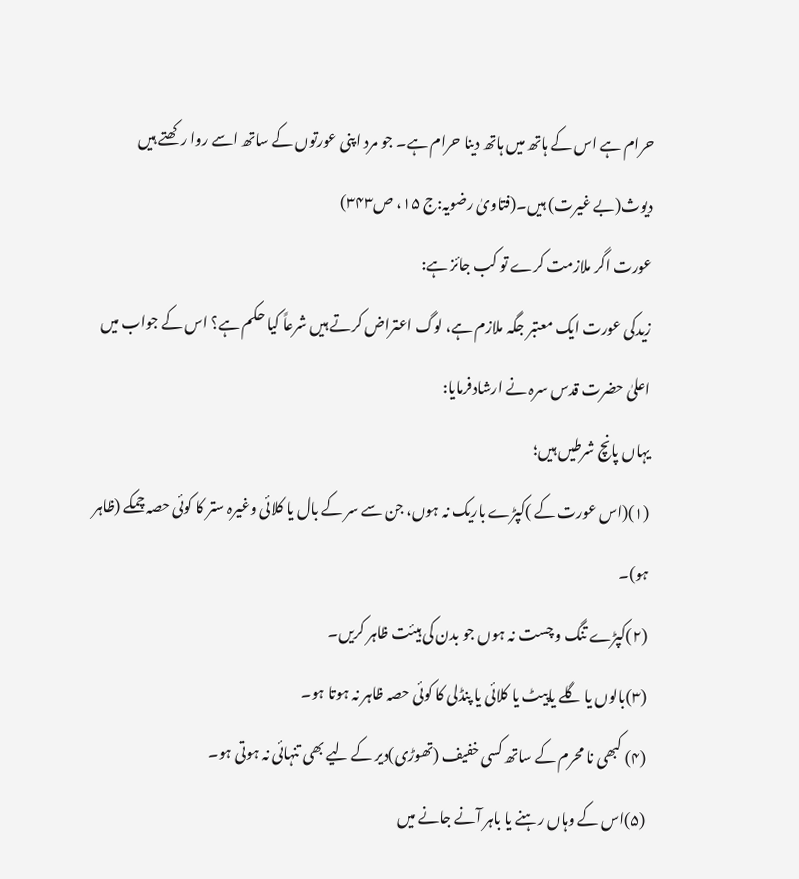حرام ہے اس کے ہاتھ میں ہاتھ دینا حرام ہے۔ جو مرد اپنی عورتوں کے ساتھ اسے روا رکھتے ہیں دیوث(بے غیرت) ہیں۔(فتاویٰ رضویہ:ج ۱۵، ص۳۴۳)
عورت اگر ملازمت کرے تو کب جائز ہے:
زیدکی عورت ایک معتبر جگہ ملازم ہے، لوگ اعتراض کرتے ہیں شرعاً کیا حکم ہے؟ اس کے جواب میں اعلیٰ حضرت قدس سرہ نے ارشادفرمایا:
یہاں پانچ شرطیں ہیں؛
(۱)(اس عورت کے )کپڑے باریک نہ ہوں، جن سے سر کے بال یا کلائی وغیرہ ستر کا کوئی حصہ چمکے (ظاہر ہو)۔
(۲)کپڑے تنگ و چست نہ ہوں جو بدن کی ہیئت ظاہر کریں۔
(۳)بالوں یا گلے یاپیٹ یا کلائی یا پنڈلی کا کوئی حصہ ظاہر نہ ہوتا ہو۔
(۴) کبھی نا محرم کے ساتھ کسی خفیف (تھوڑی)دیر کے لیے بھی تنہائی نہ ہوتی ہو۔
(۵)اس کے وہاں رہنے یا باہر آنے جانے میں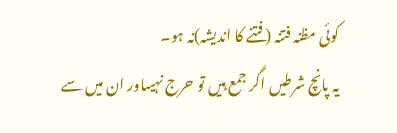کوئی مظنہ فتنہ (فتنے کا اندیشہ)نہ ہو۔
یہ پانچ شرطیں اگر جمع ہیں تو حرج نہیںاور ان میں سے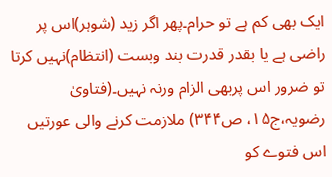ایک بھی کم ہے تو حرام۔پھر اگر زید (شوہر)اس پر راضی ہے یا بقدر قدرت بند وبست (انتظام)نہیں کرتا تو ضرور اس پربھی الزام ورنہ نہیں۔(فتاویٰ رضویہ،ج۱۵، ص۳۴۴) ملازمت کرنے والی عورتیں اس فتوے کو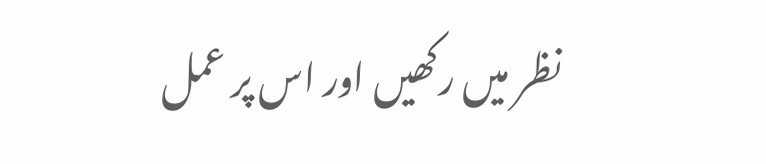نظر میں رکھیں اور اس پر عمل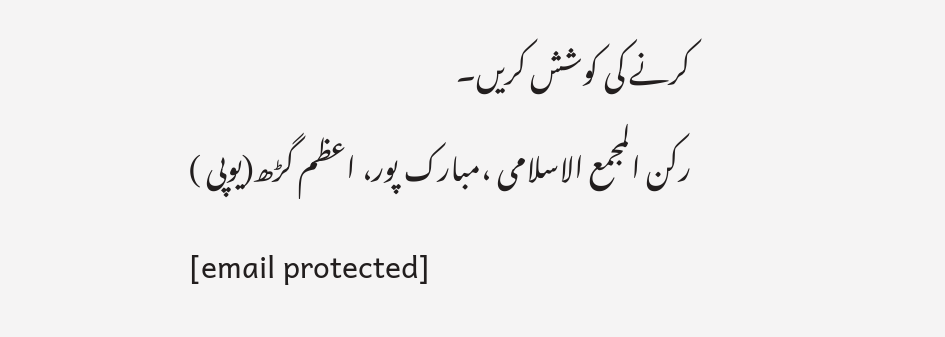کرنے کی کوشش کریں۔
رکن المجمع الاسلامی ،مبارک پور، اعظم گڑھ(یوپی )
[email protected]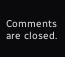Comments are closed.